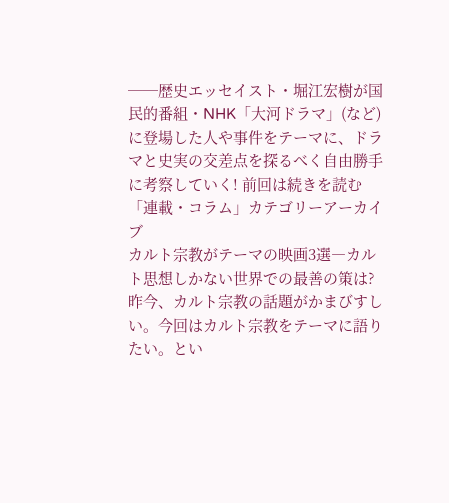──歴史エッセイスト・堀江宏樹が国民的番組・NHK「大河ドラマ」(など)に登場した人や事件をテーマに、ドラマと史実の交差点を探るべく自由勝手に考察していく! 前回は続きを読む
「連載・コラム」カテゴリーアーカイブ
カルト宗教がテーマの映画3選―カルト思想しかない世界での最善の策は?
昨今、カルト宗教の話題がかまびすしい。今回はカルト宗教をテーマに語りたい。とい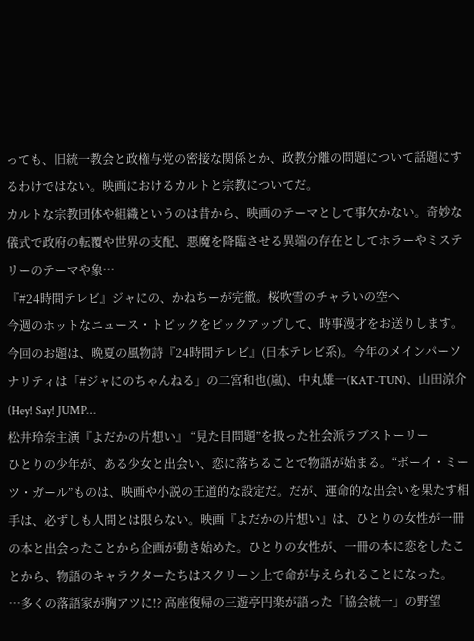っても、旧統一教会と政権与党の密接な関係とか、政教分離の問題について話題にするわけではない。映画におけるカルトと宗教についてだ。
カルトな宗教団体や組織というのは昔から、映画のテーマとして事欠かない。奇妙な儀式で政府の転覆や世界の支配、悪魔を降臨させる異端の存在としてホラーやミステリーのテーマや象…
『#24時間テレビ』ジャにの、かねちーが完徹。桜吹雪のチャラいの空へ
今週のホットなニュース・トピックをピックアップして、時事漫才をお送りします。
今回のお題は、晩夏の風物詩『24時間テレビ』(日本テレビ系)。今年のメインパーソナリティは「#ジャにのちゃんねる」の二宮和也(嵐)、中丸雄一(KAT-TUN)、山田涼介(Hey! Say! JUMP…
松井玲奈主演『よだかの片想い』 “見た目問題”を扱った社会派ラブストーリー
ひとりの少年が、ある少女と出会い、恋に落ちることで物語が始まる。“ボーイ・ミーツ・ガール”ものは、映画や小説の王道的な設定だ。だが、運命的な出会いを果たす相手は、必ずしも人間とは限らない。映画『よだかの片想い』は、ひとりの女性が一冊の本と出会ったことから企画が動き始めた。ひとりの女性が、一冊の本に恋をしたことから、物語のキャラクターたちはスクリーン上で命が与えられることになった。
…多くの落語家が胸アツに!? 高座復帰の三遊亭円楽が語った「協会統一」の野望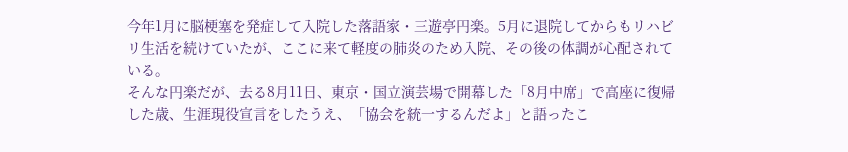今年1月に脳梗塞を発症して入院した落語家・三遊亭円楽。5月に退院してからもリハビリ生活を続けていたが、ここに来て軽度の肺炎のため入院、その後の体調が心配されている。
そんな円楽だが、去る8月11日、東京・国立演芸場で開幕した「8月中席」で高座に復帰した歳、生涯現役宣言をしたうえ、「協会を統一するんだよ」と語ったこ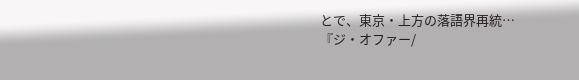とで、東京・上方の落語界再統…
『ジ・オファー/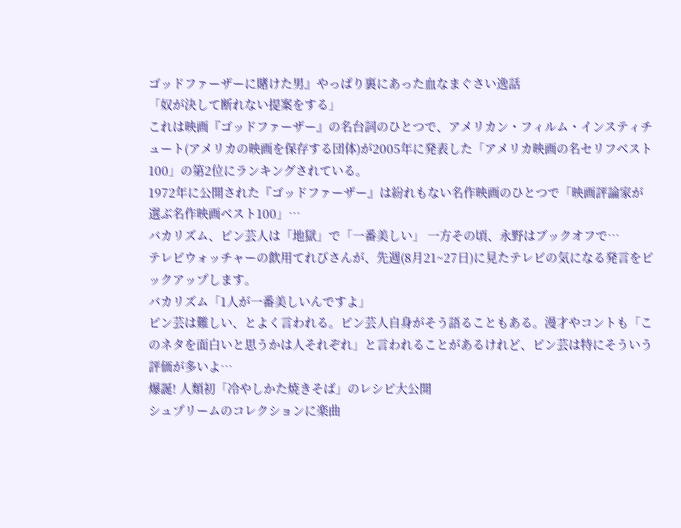ゴッドファーザーに賭けた男』やっぱり裏にあった血なまぐさい逸話
「奴が決して断れない提案をする」
これは映画『ゴッドファーザー』の名台詞のひとつで、アメリカン・フィルム・インスティチュート(アメリカの映画を保存する団体)が2005年に発表した「アメリカ映画の名セリフベスト100」の第2位にランキングされている。
1972年に公開された『ゴッドファーザー』は紛れもない名作映画のひとつで「映画評論家が選ぶ名作映画ベスト100」…
バカリズム、ピン芸人は「地獄」で「一番美しい」 一方その頃、永野はブックオフで…
テレビウォッチャーの飲用てれびさんが、先週(8月21~27日)に見たテレビの気になる発言をピックアップします。
バカリズム「1人が一番美しいんですよ」
ピン芸は難しい、とよく言われる。ピン芸人自身がそう語ることもある。漫才やコントも「このネタを面白いと思うかは人それぞれ」と言われることがあるけれど、ピン芸は特にそういう評価が多いよ…
爆誕! 人類初「冷やしかた焼きそば」のレシピ大公開
シュプリームのコレクションに楽曲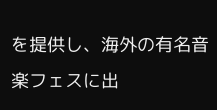を提供し、海外の有名音楽フェスに出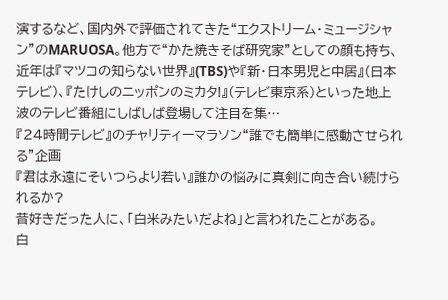演するなど、国内外で評価されてきた“エクストリーム・ミュージシャン”のMARUOSA。他方で“かた焼きそば研究家”としての顔も持ち、近年は『マツコの知らない世界』(TBS)や『新・日本男児と中居』(日本テレビ)、『たけしのニッポンのミカタ!』(テレビ東京系)といった地上波のテレビ番組にしばしば登場して注目を集…
『24時間テレビ』のチャリティーマラソン“誰でも簡単に感動させられる”企画
『君は永遠にそいつらより若い』誰かの悩みに真剣に向き合い続けられるか?
昔好きだった人に、「白米みたいだよね」と言われたことがある。
白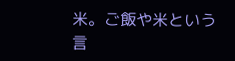米。ご飯や米という言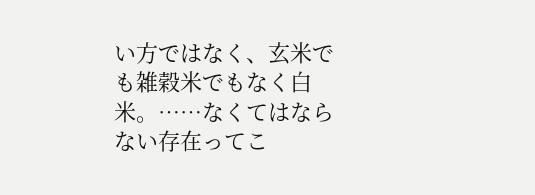い方ではなく、玄米でも雑穀米でもなく白米。……なくてはならない存在ってこ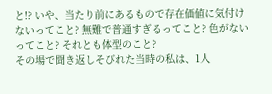と!? いや、当たり前にあるもので存在価値に気付けないってこと? 無難で普通すぎるってこと? 色がないってこと? それとも体型のこと?
その場で聞き返しそびれた当時の私は、1人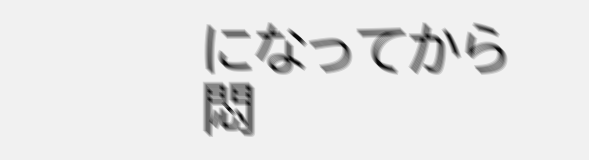になってから悶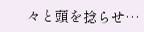々と頭を捻らせ…